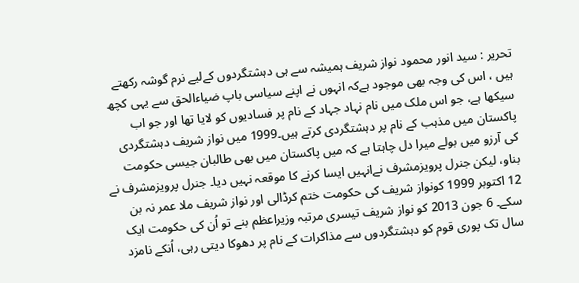تحریر : سید انور محمود نواز شریف ہمیشہ سے ہی دہشتگردوں کےلیے نرم گوشہ رکھتے ہیں ، اس کی وجہ بھی موجود ہےکہ انہوں نے اپنے سیاسی باپ ضیاءالحق سے یہی کچھ سیکھا ہے، جو اس ملک میں نام نہاد جہاد کے نام پر فسادیوں کو لایا تھا اور جو اب پاکستان میں مذہب کے نام پر دہشتگردی کرتے ہیں۔1999 میں نواز شریف دہشتگردی کی آرزو میں بولے میرا دل چاہتا ہے کہ میں پاکستان میں بھی طالبان جیسی حکومت بناو، لیکن جنرل پرویزمشرف نےانہیں ایسا کرنے کا موقعہ نہیں دیا۔ جنرل پرویزمشرف نے 12 اکتوبر 1999 کونواز شریف کی حکومت ختم کرڈالی اور نواز شریف ملا عمر نہ بن سکے۔ 6 جون 2013 کو نواز شریف تیسری مرتبہ وزیراعظم بنے تو اُن کی حکومت ایک سال تک پوری قوم کو دہشتگردوں سے مذاکرات کے نام پر دھوکا دیتی رہی، اُنکے نامزد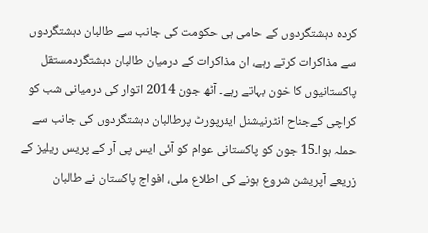کردہ دہشتگردوں کے حامی ہی حکومت کی جانب سے طالبان دہشتگردوں سے مذاکرات کرتے رہے، ان مذاکرات کے درمیان طالبان دہشتگردمستقل پاکستانیوں کا خون بہاتے رہے۔ آٹھ جون 2014 اتوار کی درمیانی شب کو کراچی کےجناح انٹرنیشنل ایئرپورٹ پرطالبان دہشتگردوں کی جانب سے حملہ ہوا۔15 جون کو پاکستانی عوام کو آئی ایس پی آر کے پريس ريليز کے زریعے آپریشن شروع ہونے کی اطلاع ملی، افواج پاکستان نے طالبان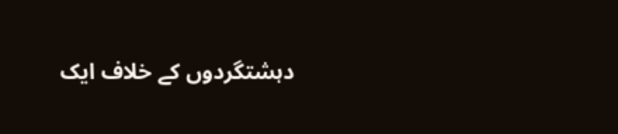دہشتگردوں کے خلاف ایک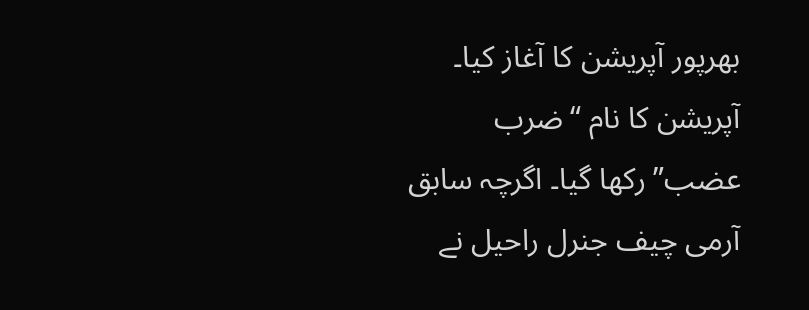بھرپور آپریشن کا آغاز کیا۔ آپریشن کا نام “ضرب عضب” رکھا گیا۔ اگرچہ سابق آرمی چیف جنرل راحیل نے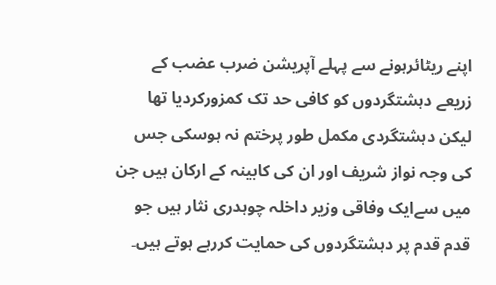اپنے ریٹائرہونے سے پہلے آپریشن ضرب عضب کے زریعے دہشتگردوں کو کافی حد تک کمزورکردیا تھا لیکن دہشتگردی مکمل طور پرختم نہ ہوسکی جس کی وجہ نواز شریف اور ان کی کابینہ کے ارکان ہیں جن میں سےایک وفاقی وزیر داخلہ چوہدری نثار ہیں جو قدم قدم پر دہشتگردوں کی حمایت کررہے ہوتے ہیں۔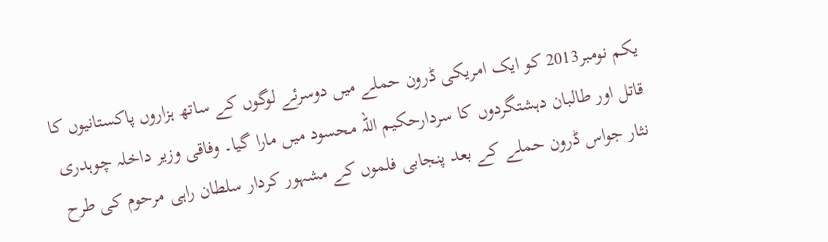یکم نومبر2013 کو ایک امریکی ڈرون حملے میں دوسرئے لوگوں کے ساتھ ہزاروں پاکستانیوں کا قاتل اور طالبان دہشتگردوں کا سردارحکیم اللہ محسود میں مارا گیا۔ وفاقی وزیر داخلہ چوہدری نثار جواس ڈرون حملے کے بعد پنجابی فلموں کے مشہور کردار سلطان راہی مرحوم کی طرح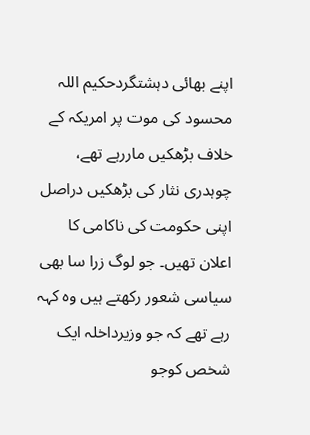اپنے بھائی دہشتگردحکیم اللہ محسود کی موت پر امریکہ کے خلاف بڑھکیں ماررہے تھے، چوہدری نثار کی بڑھکیں دراصل اپنی حکومت کی ناکامی کا اعلان تھیں۔ جو لوگ زرا سا بھی سیاسی شعور رکھتے ہیں وہ کہہ رہے تھے کہ جو وزیرداخلہ ایک شخص کوجو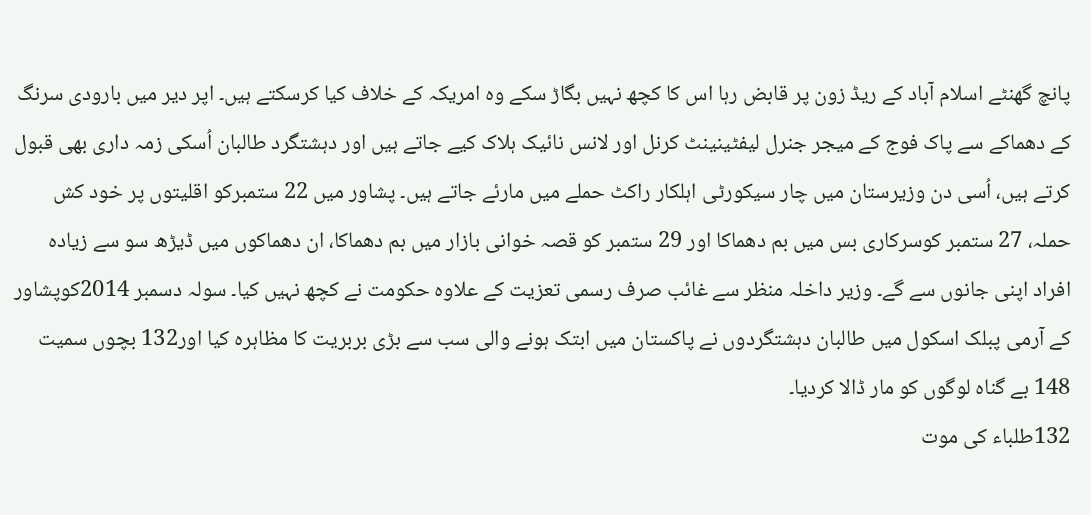پانچ گھنٹے اسلام آباد کے ریڈ زون پر قابض رہا اس کا کچھ نہیں بگاڑ سکے وہ امریکہ کے خلاف کیا کرسکتے ہیں۔ اپر دیر میں بارودی سرنگ کے دھماکے سے پاک فوج کے میجر جنرل لیفٹینینٹ کرنل اور لانس نائیک ہلاک کیے جاتے ہیں اور دہشتگرد طالبان اُسکی زمہ داری بھی قبول کرتے ہیں، اُسی دن وزیرستان میں چار سیکورٹی اہلکار راکٹ حملے میں مارئے جاتے ہیں۔ پشاور میں 22 ستمبرکو اقلیتوں پر خود کش حملہ، 27 ستمبر کوسرکاری بس میں بم دھماکا اور 29 ستمبر کو قصہ خوانی بازار میں بم دھماکا، ان دھماکوں میں ڈیڑھ سو سے زیادہ افراد اپنی جانوں سے گے۔ وزیر داخلہ منظر سے غائب صرف رسمی تعزیت کے علاوہ حکومت نے کچھ نہیں کیا۔ سولہ دسمبر 2014کوپشاور کے آرمی پبلک اسکول میں طالبان دہشتگردوں نے پاکستان میں ابتک ہونے والی سب سے بڑی بربریت کا مظاہرہ کیا اور132 بچوں سمیت 148 بے گناہ لوگوں کو مار ڈالا کردیا۔
132طلباء کی موت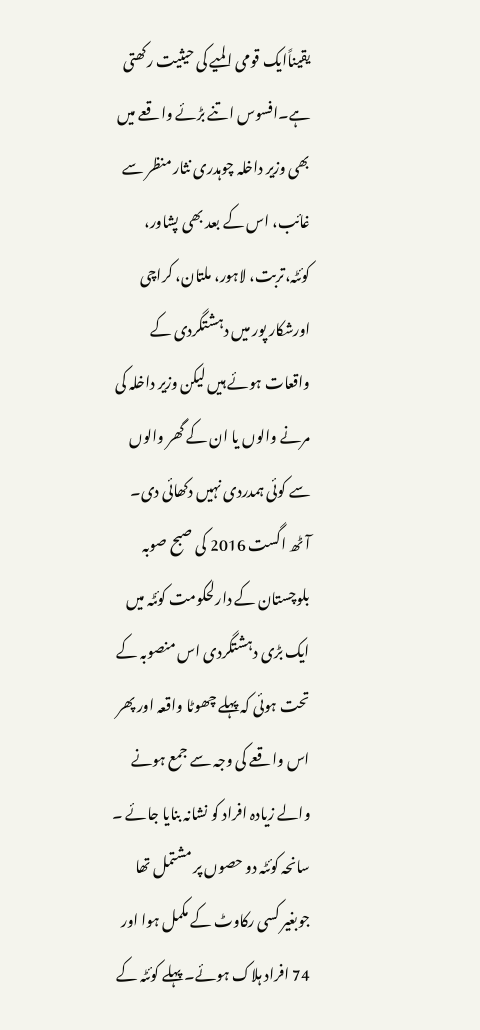یقیناًایک قومی المیے کی حیثیت رکھتی ہے۔افسوس اتنے بڑئے واقعے میں بھی وزیر داخلہ چوہدری نثار منظر سے غائب، اس کے بعد بھی پشاور، کوئٹہ،تربت، لاہور، ملتان، کراچی اورشکار پور میں دہشتگردی کے واقعات ہوئے ہیں لیکن وزیر داخلہ کی مرنے والوں یا ان کے گھر والوں سے کوئی ہمدردی نہیں دکھائی دی۔ آٹھ اگست 2016 کی صبح صوبہ بلوچستان کے دارلحکومت کوئٹہ میں ایک بڑی دہشتگردی اس منصوبہ کے تحت ہوئی کہ پہلے چھوٹا واقعہ اور پھر اس واقعے کی وجہ سے جمع ہونے والے زیادہ افراد کو نشانہ بنایا جائے ۔ سانحہ کوئٹہ دو حصوں پر مشتمل تھا جوبغیر کسی رکاوٹ کے مکمل ہوا اور 74 افراد ہلاک ہوئے۔ پہلے کوئٹہ کے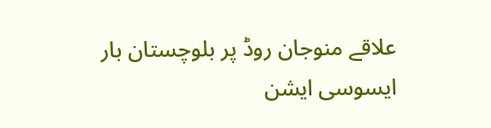علاقے منوجان روڈ پر بلوچستان بار ایسوسی ایشن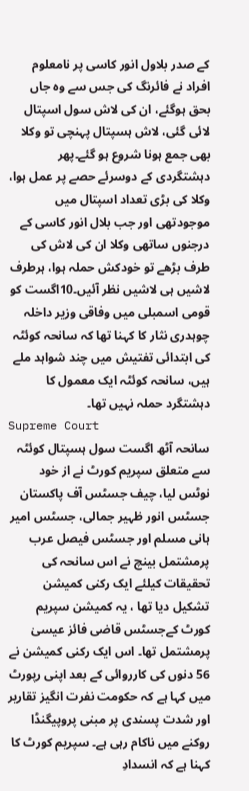کے صدر بلاول انور کاسی پر نامعلوم افراد نے فائرنگ کی جس سے وہ جاں بحق ہوگئے، ان کی لاش سول اسپتال لائی گئی، لاش ہسپتال پہنچی تو وکلا بھی جمع ہونا شروع ہو گئے۔پھر دہشتگردی کے دوسرئے حصے پر عمل ہوا، وکلا کی بڑی تعداد اسپتال میں موجودتھی اور جب بلال انور کاسی کے درجنوں ساتھی وکلا ان کی لاش کی طرف بڑھے تو خودکش حملہ ہوا، ہرطرف لاشیں ہی لاشیں نظر آئیں۔10اگست کو قومی اسمبلی میں وفاقی وزیر داخلہ چوہدری نثار کا کہنا تھا کہ سانحہ کوئٹہ کی ابتدائی تفتیش میں چند شواہد ملے ہیں، سانحہ کوئٹہ ایک معمول کا دہشتگرد حملہ نہیں تھا۔
Supreme Court
سانحہ آٹھ اگست سول ہسپتال کوئٹہ سے متعلق سپریم کورٹ نے از خود نوٹس لیا، چیف جسٹس آف پاکستان جسٹس انور ظہیر جمالی، جسٹس امیر ہانی مسلم اور جسٹس فیصل عرب پرمشتمل بینچ نے اس سانحہ کی تحقیقات کیلئے ایک رکنی کمیشن تشکیل دیا تھا ، یہ کمیشن سپریم کورٹ کےجسٹس قاضی فائز عیسیٰ پرمشتمل تھا۔ اس ایک رکنی کمیشن نے 56 دنوں کی کارروائی کے بعد اپنی رپورٹ میں کہا ہے کہ حکومت نفرت انگیز تقاریر اور شدت پسندی پر مبنی پروپیگنڈا روکنے میں ناکام رہی ہے۔ سپریم کورٹ کا کہنا ہے کہ انسدادِ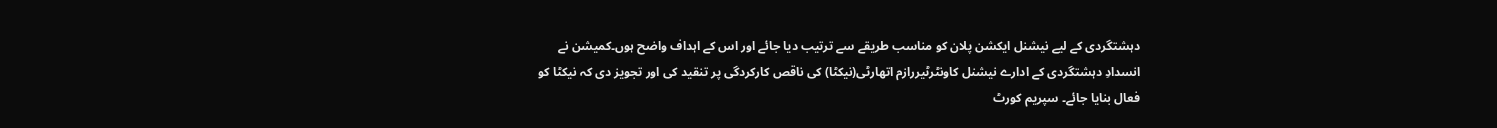دہشتگردی کے لیے نیشنل ایکشن پلان کو مناسب طریقے سے ترتیب دیا جائے اور اس کے اہداف واضح ہوں۔کمیشن نے انسدادِ دہشتگردی کے ادارے نیشنل کاونٹرٹیررازم اتھارٹی(نیکٹا) کی ناقص کارکردگی پر تنقید کی اور تجویز دی کہ نیکٹا کو فعال بنایا جائے۔ سپریم کورٹ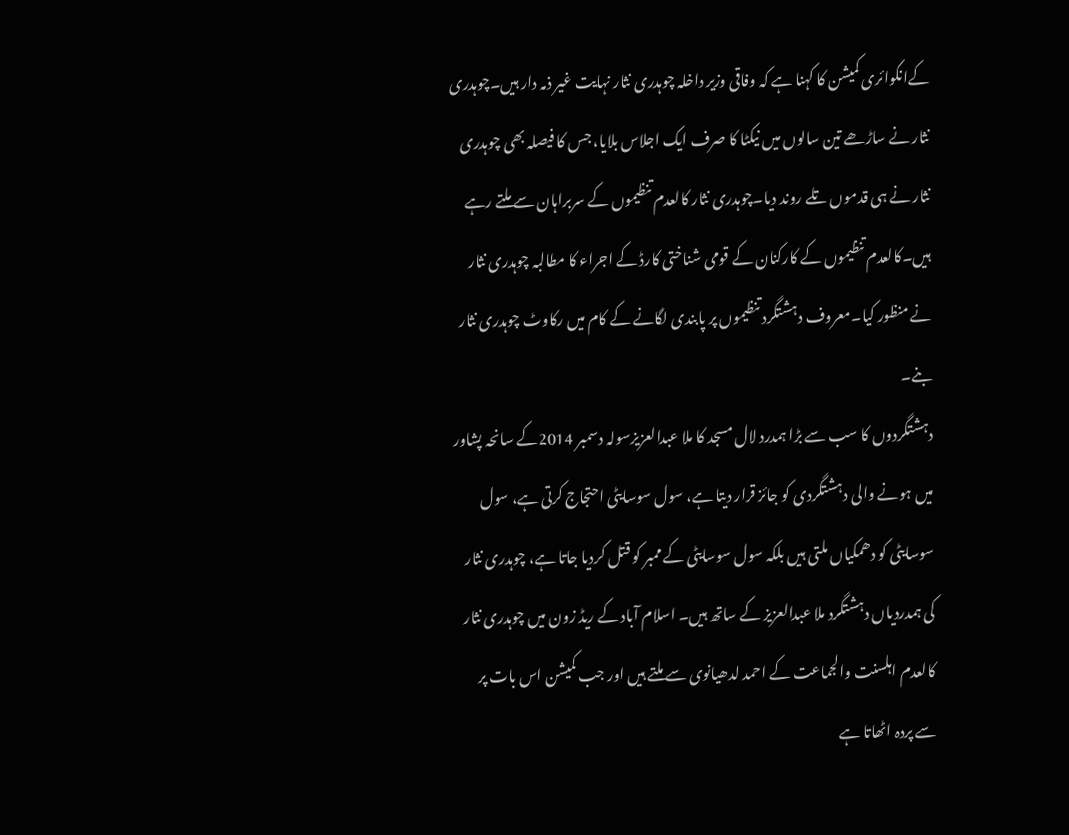کےانکوائری کمیشن کا کہنا ہے کہ وفاقی وزیر داخلہ چوہدری نثار نہایت غیر ذمہ دار ہیں۔چوہدری نثار نے ساڑھے تین سالوں میں نیکٹا کا صرف ایک اجلاس بلایا، جس کا فیصلہ بھی چوہدری نثار نے ہی قدموں تلے روند دیا۔چوہدری نثار کالعدم تنظیموں کے سربراہان سے ملتے رہے ہیں۔کالعدم تنظیموں کے کارکنان کے قومی شناختی کارڈ کے اجراء کا مطالبہ چوہدری نثار نے منظور کیا۔معروف دہشتگرد تنظیموں پر پابندی لگانے کے کام میں رکاوٹ چوہدری نثار بنے۔
دہشتگردوں کا سب سے بڑا ہمدرد لال مسجد کا ملا عبدالعزیزسولہ دسمبر 2014کے سانحہ پشاور میں ہونے والی دہشتگردی کو جائز قرار دیتا ہے، سول سوسایٹی احتجاج کرتی ہے، سول سوسایٹی کو دھمکیاں ملتی ہیں بلکہ سول سوسایٹی کے ممبر کو قتل کردیا جاتا ہے، چوہدری نثار کی ہمدردیاں دہشتگرد ملا عبدالعزیز کے ساتھ ہیں۔ اسلام آباد کے ریڈ زون میں چوہدری نثار کالعدم اہلسنت والجماعت کے احمد لدھیانوی سے ملتے ہیں اور جب کمیشن اس بات پر سے پردہ اٹھاتا ہے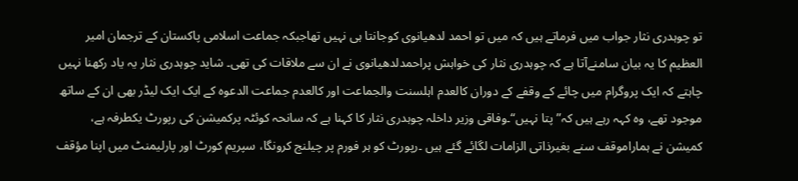تو چوہدری نثار جواب میں فرماتے ہیں کہ میں تو احمد لدھیانوی کوجانتا ہی نہیں تھاجبکہ جماعت اسلامی پاکستان کے ترجمان امیر العظیم کا یہ بیان سامنےآتا ہے کہ چوہدری نثار کی خواہش پراحمدلدھیانوی نے ان سے ملاقات کی تھی۔ شاید چوہدری نثار یہ یاد رکھنا نہیں چاہتے کہ ایک پروگرام میں چائے کے وقفے کے دوران کالعدم اہلسنت والجماعت اور کالعدم جماعت الدعوہ کے ایک ایک لیڈر بھی ان کے ساتھ موجود تھے، وہ کہہ رہے ہیں کہ” پتا نہیں“۔وفاقی وزیر داخلہ چوہدری نثار کا کہنا ہے کہ سانحہ کوئٹہ پرکمیشن کی رپورٹ یکطرفہ ہے، کمیشن نے ہماراموقف سنے بغیرذاتی الزامات لگائے گئے ہیں ۔رپورٹ کو ہر فورم پر چیلنج کرونگا، سپریم کورٹ اور پارلیمنٹ میں اپنا مؤقف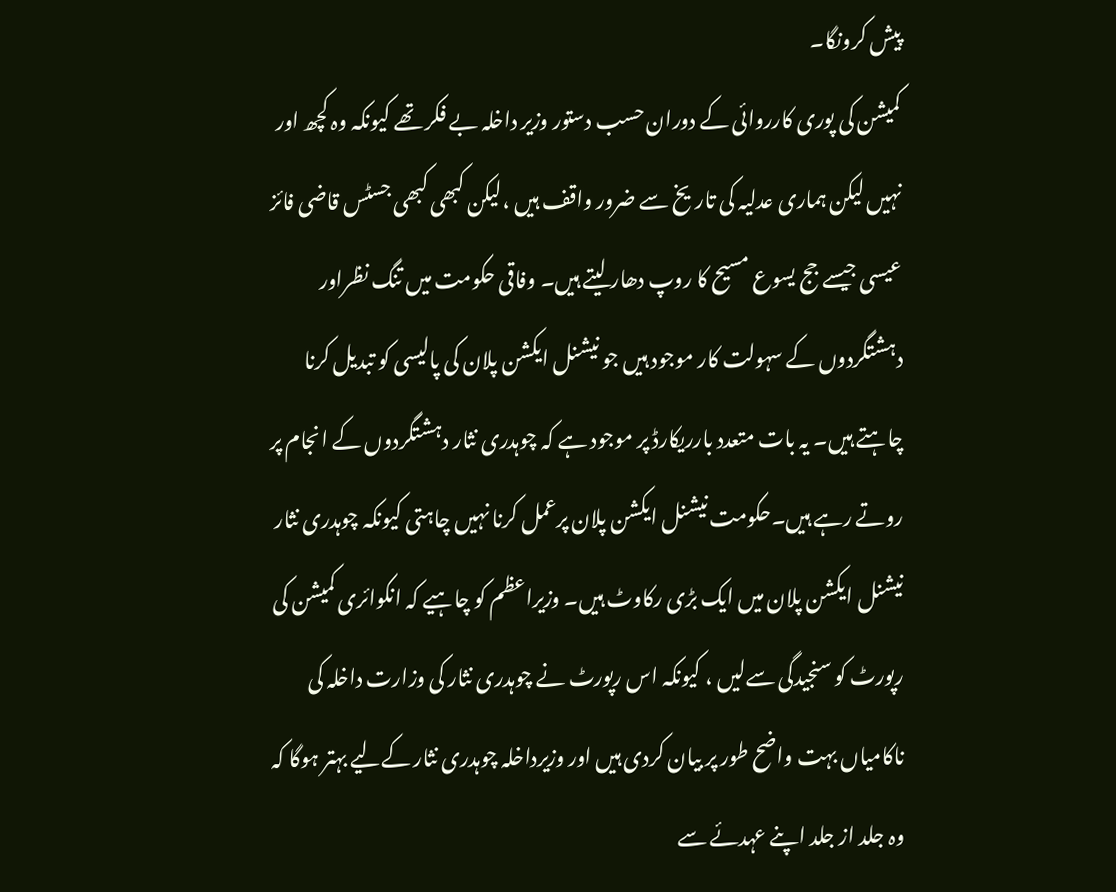پیش کرونگا۔
کمیشن کی پوری کارروائی کے دوران حسب دستور وزیر داخلہ بے فکر تھے کیونکہ وہ کچھ اور نہیں لیکن ہماری عدلیہ کی تاریخ سے ضرور واقف ہیں ،لیکن کبھی کبھی جسٹس قاضی فائز عیسی جیسے جج یسوع مسیح کا روپ دھار لیتے ہیں۔ وفاقی حکومت میں تنگ نظراور دہشتگردوں کے سہولت کار موجود ہیں جو نیشنل ایکشن پلان کی پالیسی کو تبدیل کرنا چاہتے ہیں۔ یہ بات متعدد بارریکارڈ پر موجود ہے کہ چوہدری نثار دہشتگردوں کے انجام پر روتے رہے ہیں۔حکومت نیشنل ایکشن پلان پرعمل کرنا نہیں چاہتی کیونکہ چوہدری نثار نیشنل ایکشن پلان میں ایک بڑی رکاوٹ ہیں۔ وزیراعظم کو چاہیے کہ انکوائری کمیشن کی رپورٹ کو سنجیدگی سےلیں ، کیونکہ اس رپورٹ نے چوہدری نثار کی وزارت داخلہ کی ناکامیاں بہت واضح طور پر بیان کردی ہیں اور وزیرداخلہ چوہدری نثار کےلیے بہتر ہوگا کہ وہ جلد از جلد اپنے عہدئے سے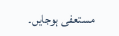مستعفی ہوجایں۔